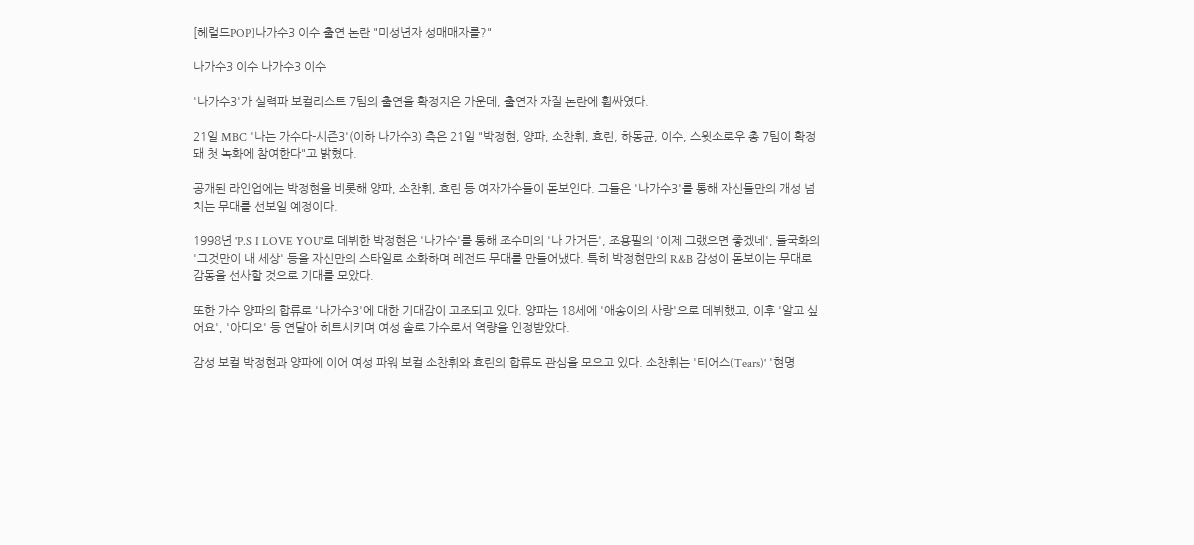[헤럴드POP]나가수3 이수 출연 논란 "미성년자 성매매자를?"

나가수3 이수 나가수3 이수

'나가수3'가 실력파 보컬리스트 7팀의 출연을 확정지은 가운데, 출연자 자질 논란에 휩싸였다.

21일 MBC '나는 가수다-시즌3'(이하 나가수3) 측은 21일 "박정현, 양파, 소찬휘, 효린, 하동균, 이수, 스윗소로우 총 7팀이 확정돼 첫 녹화에 참여한다"고 밝혔다.

공개된 라인업에는 박정현을 비롯해 양파, 소찬휘, 효린 등 여자가수들이 돋보인다. 그들은 '나가수3'를 통해 자신들만의 개성 넘치는 무대를 선보일 예정이다.

1998년 'P.S I LOVE YOU'로 데뷔한 박정현은 '나가수'를 통해 조수미의 '나 가거든', 조용필의 '이제 그랬으면 좋겠네', 들국화의 '그것만이 내 세상' 등을 자신만의 스타일로 소화하며 레전드 무대를 만들어냈다. 특히 박정현만의 R&B 감성이 돋보이는 무대로 감동을 선사할 것으로 기대를 모았다.

또한 가수 양파의 합류로 '나가수3'에 대한 기대감이 고조되고 있다. 양파는 18세에 '애송이의 사랑'으로 데뷔했고, 이후 '알고 싶어요', '아디오' 등 연달아 히트시키며 여성 솔로 가수로서 역량을 인정받았다.

감성 보컬 박정현과 양파에 이어 여성 파워 보컬 소찬휘와 효린의 합류도 관심을 모으고 있다. 소찬휘는 '티어스(Tears)' '현명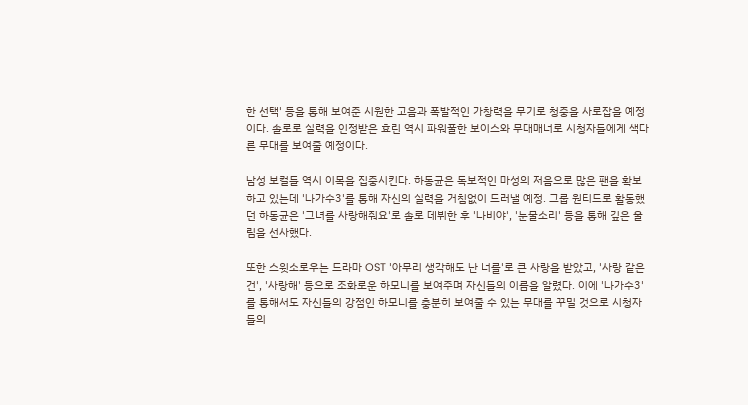한 선택' 등을 통해 보여준 시원한 고음과 폭발적인 가창력을 무기로 청중을 사로잡을 예정이다. 솔로로 실력을 인정받은 효린 역시 파워풀한 보이스와 무대매너로 시청자들에게 색다른 무대를 보여줄 예정이다.

남성 보컬들 역시 이목을 집중시킨다. 하동균은 독보적인 마성의 저음으로 많은 팬을 확보하고 있는데 '나가수3'를 통해 자신의 실력을 거침없이 드러낼 예정. 그룹 원티드로 활동했던 하동균은 '그녀를 사랑해줘요'로 솔로 데뷔한 후 '나비야', '눈물소리' 등을 통해 깊은 울림을 선사했다.

또한 스윗소로우는 드라마 OST '아무리 생각해도 난 너를'로 큰 사랑을 받았고, '사랑 같은 건', '사랑해' 등으로 조화로운 하모니를 보여주며 자신들의 이름을 알렸다. 이에 '나가수3'를 통해서도 자신들의 강점인 하모니를 충분히 보여줄 수 있는 무대를 꾸밀 것으로 시청자들의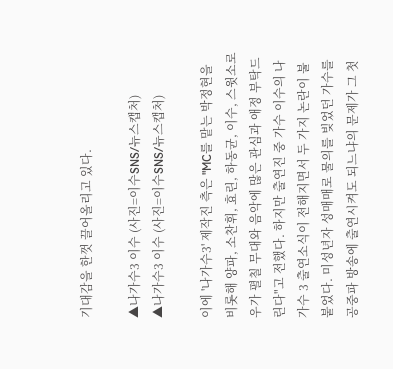기대감을 한껏 끌어올리고 있다.

▲나가수3 이수 (사진=이수SNS/뉴스캡처)
▲나가수3 이수 (사진=이수SNS/뉴스캡처)

이에 '나가수3' 제작진 측은 "MC를 맡는 박정현을 비롯해 양파, 소찬휘, 효린, 하동균, 이수, 스윗소로우가 펼칠 무대와 음악에 많은 관심과 애정 부탁드린다"고 전했다. 하지만 출연진 중 가수 이수의 나가수 3 출연소식이 전해지면서 두 가지 논란이 불 붙었다. 미성년자 성매매로 물의를 빚었던 가수를 공중파 방송에 출연시켜도 되느냐의 문제가 그 첫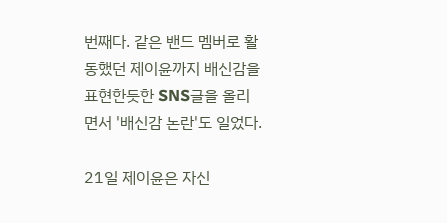번째다. 같은 밴드 멤버로 활동했던 제이윤까지 배신감을 표현한듯한 SNS글을 올리면서 '배신감 논란'도 일었다.

21일 제이윤은 자신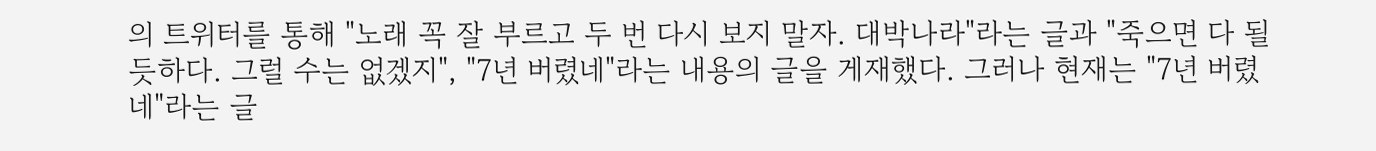의 트위터를 통해 "노래 꼭 잘 부르고 두 번 다시 보지 말자. 대박나라"라는 글과 "죽으면 다 될 듯하다. 그럴 수는 없겠지", "7년 버렸네"라는 내용의 글을 게재했다. 그러나 현재는 "7년 버렸네"라는 글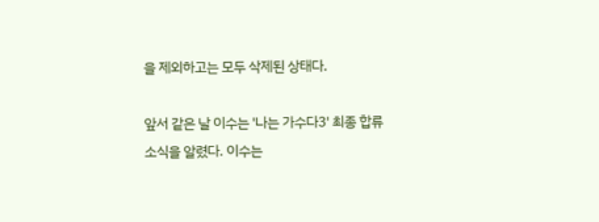을 제외하고는 모두 삭제된 상태다.

앞서 같은 날 이수는 '나는 가수다3' 최종 합류 소식을 알렸다. 이수는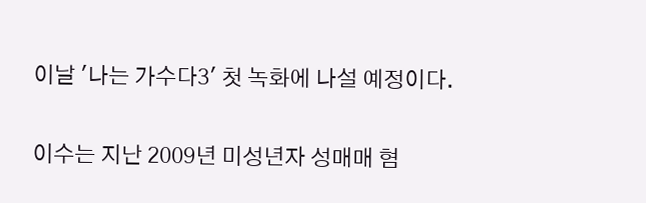이날 '나는 가수다3' 첫 녹화에 나설 예정이다.

이수는 지난 2009년 미성년자 성매매 혐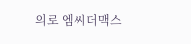의로 엠씨더맥스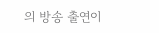의 방송 출연이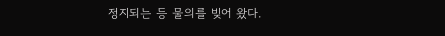정지되는 등 물의를 빚어 왔다.